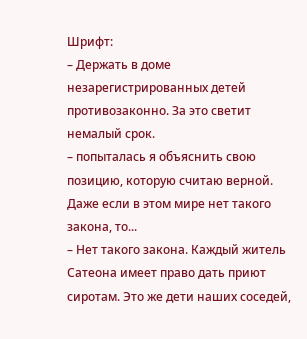Шрифт:
– Держать в доме незарегистрированных детей противозаконно. За это светит немалый срок.
– попыталась я объяснить свою позицию, которую считаю верной. Даже если в этом мире нет такого закона, то...
– Нет такого закона. Каждый житель Сатеона имеет право дать приют сиротам. Это же дети наших соседей,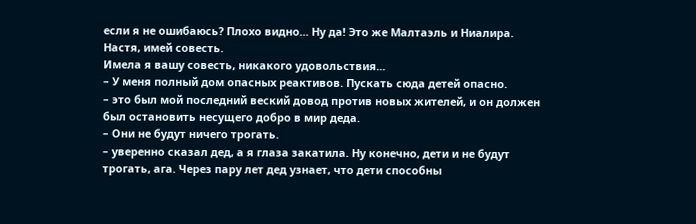если я не ошибаюсь? Плохо видно... Ну да! Это же Малтаэль и Ниалира. Настя, имей совесть.
Имела я вашу совесть, никакого удовольствия...
– У меня полный дом опасных реактивов. Пускать сюда детей опасно.
– это был мой последний веский довод против новых жителей, и он должен был остановить несущего добро в мир деда.
– Они не будут ничего трогать.
– уверенно сказал дед, а я глаза закатила. Ну конечно, дети и не будут трогать, ага. Через пару лет дед узнает, что дети способны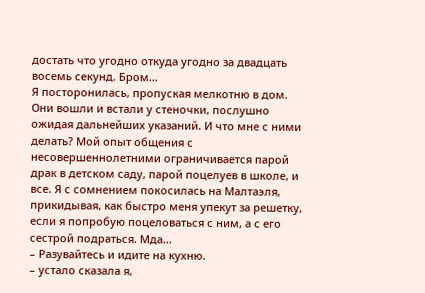достать что угодно откуда угодно за двадцать восемь секунд. Бром...
Я посторонилась, пропуская мелкотню в дом. Они вошли и встали у стеночки, послушно ожидая дальнейших указаний. И что мне с ними делать? Мой опыт общения с несовершеннолетними ограничивается парой драк в детском саду, парой поцелуев в школе, и все. Я с сомнением покосилась на Малтаэля, прикидывая, как быстро меня упекут за решетку, если я попробую поцеловаться с ним, а с его сестрой подраться. Мда...
– Разувайтесь и идите на кухню.
– устало сказала я,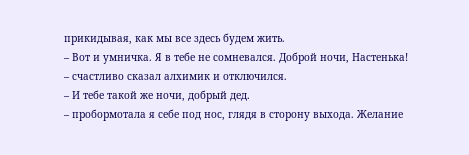прикидывая, как мы все здесь будем жить.
– Вот и умничка. Я в тебе не сомневался. Доброй ночи, Настенька!
– счастливо сказал алхимик и отключился.
– И тебе такой же ночи, добрый дед.
– пробормотала я себе под нос, глядя в сторону выхода. Желание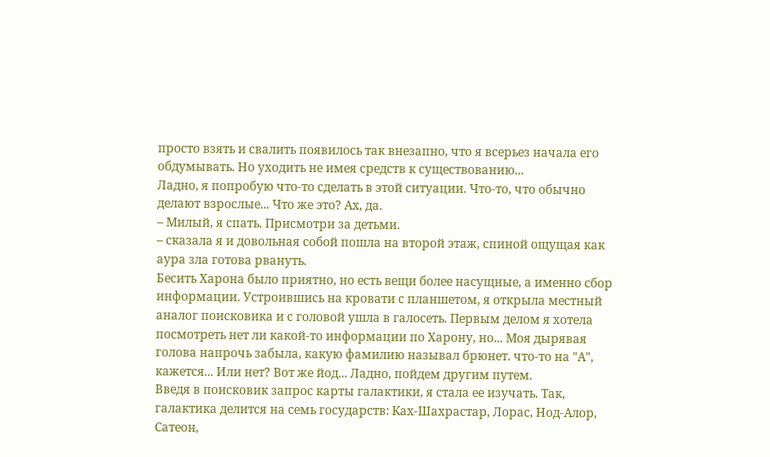просто взять и свалить появилось так внезапно, что я всерьез начала его обдумывать. Но уходить не имея средств к существованию...
Ладно, я попробую что-то сделать в этой ситуации. Что-то, что обычно делают взрослые... Что же это? Ах, да.
– Милый, я спать. Присмотри за детьми.
– сказала я и довольная собой пошла на второй этаж, спиной ощущая как аура зла готова рвануть.
Бесить Харона было приятно, но есть вещи более насущные, а именно сбор информации. Устроившись на кровати с планшетом, я открыла местный аналог поисковика и с головой ушла в галосеть. Первым делом я хотела посмотреть нет ли какой-то информации по Харону, но... Моя дырявая голова напрочь забыла, какую фамилию называл брюнет. что-то на "А", кажется... Или нет? Вот же йод... Ладно, пойдем другим путем.
Введя в поисковик запрос карты галактики, я стала ее изучать. Так, галактика делится на семь государств: Ках-Шахрастар, Лорас, Нод-Алор, Сатеон,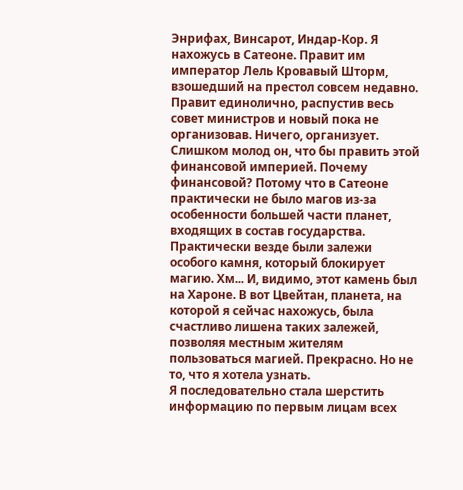Энрифах, Винсарот, Индар-Кор. Я нахожусь в Сатеоне. Правит им император Лель Кровавый Шторм, взошедший на престол совсем недавно. Правит единолично, распустив весь совет министров и новый пока не организовав. Ничего, организует. Слишком молод он, что бы править этой финансовой империей. Почему финансовой? Потому что в Сатеоне практически не было магов из-за особенности большей части планет, входящих в состав государства. Практически везде были залежи особого камня, который блокирует магию. Хм... И, видимо, этот камень был на Хароне. В вот Цвейтан, планета, на которой я сейчас нахожусь, была счастливо лишена таких залежей, позволяя местным жителям пользоваться магией. Прекрасно. Но не то, что я хотела узнать.
Я последовательно стала шерстить информацию по первым лицам всех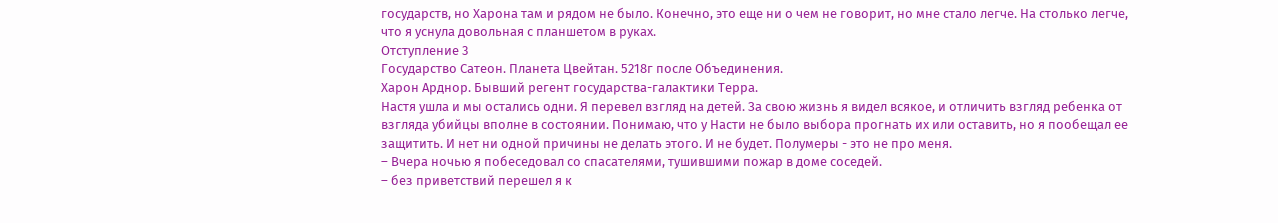государств, но Харона там и рядом не было. Конечно, это еще ни о чем не говорит, но мне стало легче. На столько легче, что я уснула довольная с планшетом в руках.
Отступление 3
Государство Сатеон. Планета Цвейтан. 5218г после Объединения.
Харон Арднор. Бывший регент государства-галактики Терра.
Настя ушла и мы остались одни. Я перевел взгляд на детей. За свою жизнь я видел всякое, и отличить взгляд ребенка от взгляда убийцы вполне в состоянии. Понимаю, что у Насти не было выбора прогнать их или оставить, но я пообещал ее защитить. И нет ни одной причины не делать этого. И не будет. Полумеры - это не про меня.
– Вчера ночью я побеседовал со спасателями, тушившими пожар в доме соседей.
– без приветствий перешел я к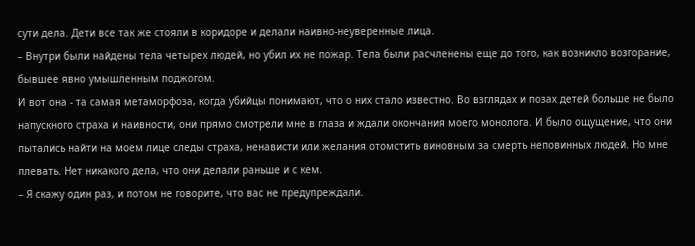сути дела. Дети все так же стояли в коридоре и делали наивно-неуверенные лица.
– Внутри были найдены тела четырех людей, но убил их не пожар. Тела были расчленены еще до того, как возникло возгорание, бывшее явно умышленным поджогом.
И вот она - та самая метаморфоза, когда убийцы понимают, что о них стало известно. Во взглядах и позах детей больше не было напускного страха и наивности, они прямо смотрели мне в глаза и ждали окончания моего монолога. И было ощущение, что они пытались найти на моем лице следы страха, ненависти или желания отомстить виновным за смерть неповинных людей. Но мне плевать. Нет никакого дела, что они делали раньше и с кем.
– Я скажу один раз, и потом не говорите, что вас не предупреждали.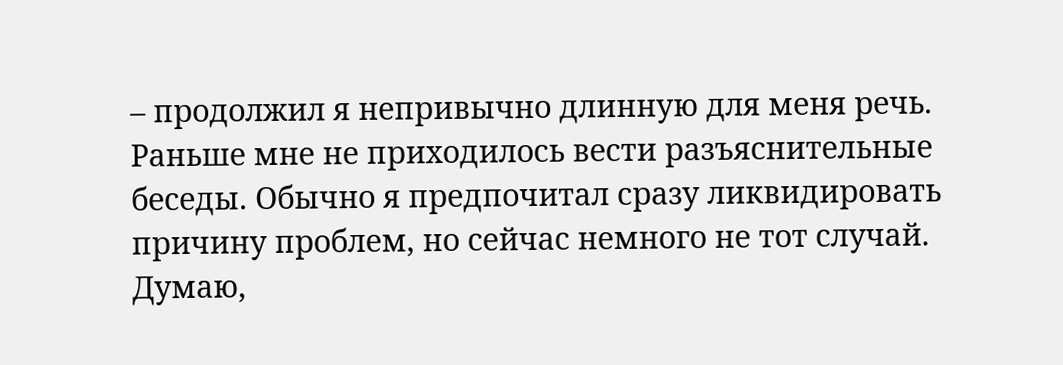– продолжил я непривычно длинную для меня речь. Раньше мне не приходилось вести разъяснительные беседы. Обычно я предпочитал сразу ликвидировать причину проблем, но сейчас немного не тот случай. Думаю,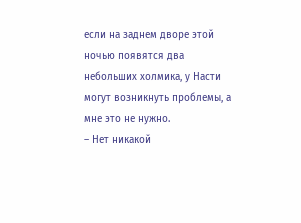если на заднем дворе этой ночью появятся два небольших холмика, у Насти могут возникнуть проблемы, а мне это не нужно.
– Нет никакой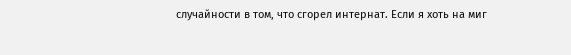случайности в том, что сгорел интернат. Если я хоть на миг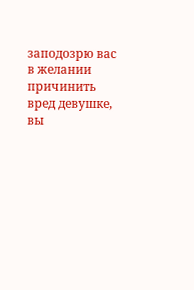заподозрю вас в желании причинить вред девушке, вы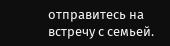отправитесь на встречу с семьей.